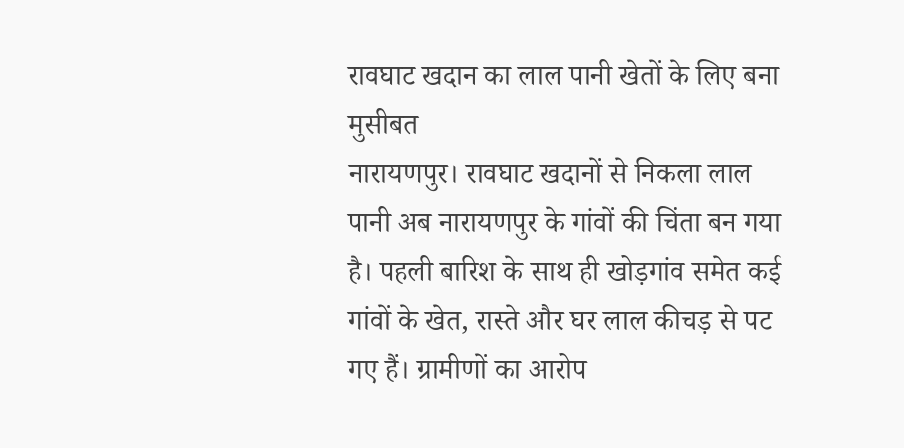रावघाट खदान का लाल पानी खेतों के लिए बना मुसीबत
नारायणपुर। रावघाट खदानों से निकला लाल पानी अब नारायणपुर के गांवों की चिंता बन गया है। पहली बारिश के साथ ही खोड़गांव समेत कई गांवों के खेत, रास्ते और घर लाल कीचड़ से पट गए हैं। ग्रामीणों का आरोप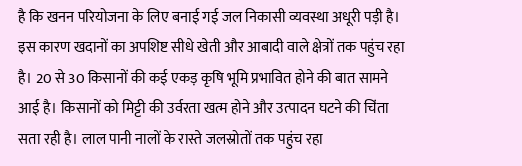है कि खनन परियोजना के लिए बनाई गई जल निकासी व्यवस्था अधूरी पड़ी है। इस कारण खदानों का अपशिष्ट सीधे खेती और आबादी वाले क्षेत्रों तक पहुंच रहा है। 20 से 30 किसानों की कई एकड़ कृषि भूमि प्रभावित होने की बात सामने आई है। किसानों को मिट्टी की उर्वरता खत्म होने और उत्पादन घटने की चिंता सता रही है। लाल पानी नालों के रास्ते जलस्रोतों तक पहुंच रहा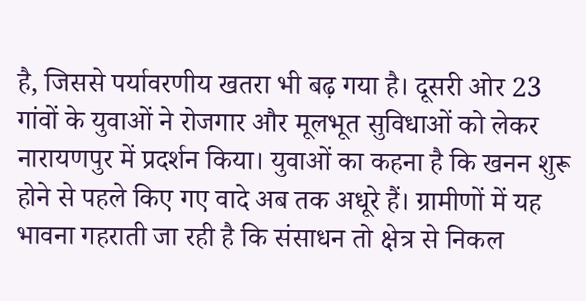है, जिससे पर्यावरणीय खतरा भी बढ़ गया है। दूसरी ओर 23 गांवों के युवाओं ने रोजगार और मूलभूत सुविधाओं को लेकर नारायणपुर में प्रदर्शन किया। युवाओं का कहना है कि खनन शुरू होने से पहले किए गए वादे अब तक अधूरे हैं। ग्रामीणों में यह भावना गहराती जा रही है कि संसाधन तो क्षेत्र से निकल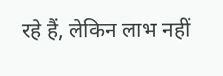रहे हैं, लेकिन लाभ नहीं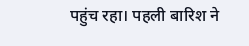पहुंच रहा। पहली बारिश ने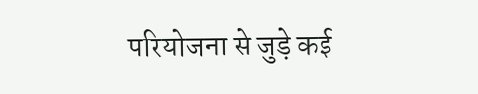परियोजना से जुड़े कई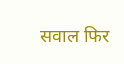सवाल फिर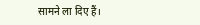सामने ला दिए हैं।